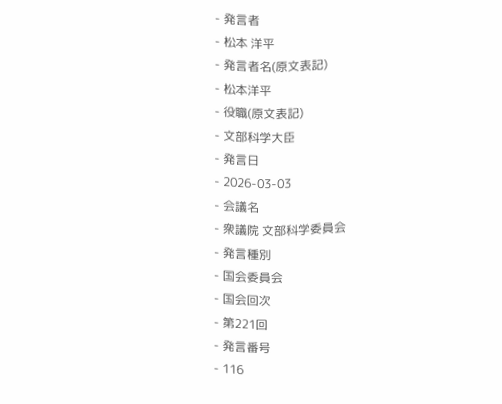- 発言者
- 松本 洋平
- 発言者名(原文表記)
- 松本洋平
- 役職(原文表記)
- 文部科学大臣
- 発言日
- 2026-03-03
- 会議名
- 衆議院 文部科学委員会
- 発言種別
- 国会委員会
- 国会回次
- 第221回
- 発言番号
- 116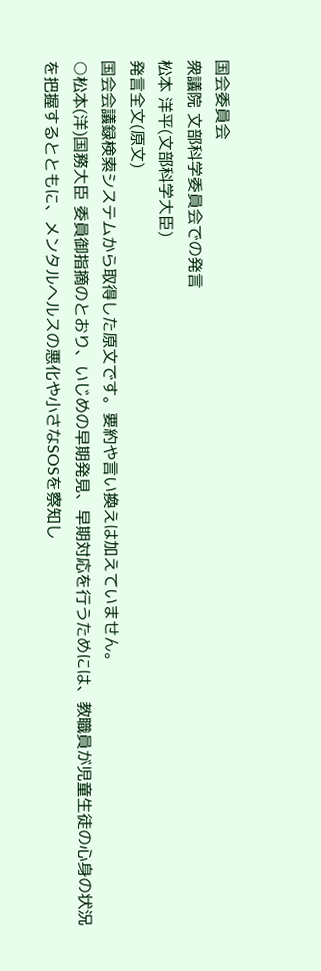国会委員会
衆議院 文部科学委員会での発言
松本 洋平(文部科学大臣)
発言全文(原文)
国会会議録検索システムから取得した原文です。要約や言い換えは加えていません。
○松本(洋)国務大臣 委員御指摘のとおり、いじめの早期発見、早期対応を行うためには、教職員が児童生徒の心身の状況を把握するとともに、メンタルヘルスの悪化や小さなSOSを察知し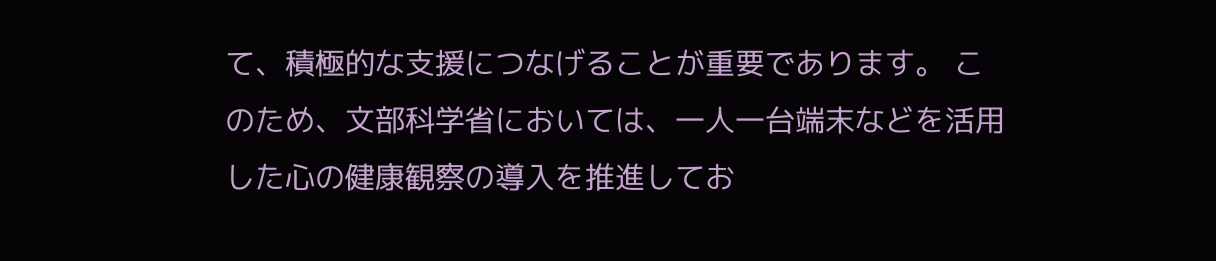て、積極的な支援につなげることが重要であります。 このため、文部科学省においては、一人一台端末などを活用した心の健康観察の導入を推進してお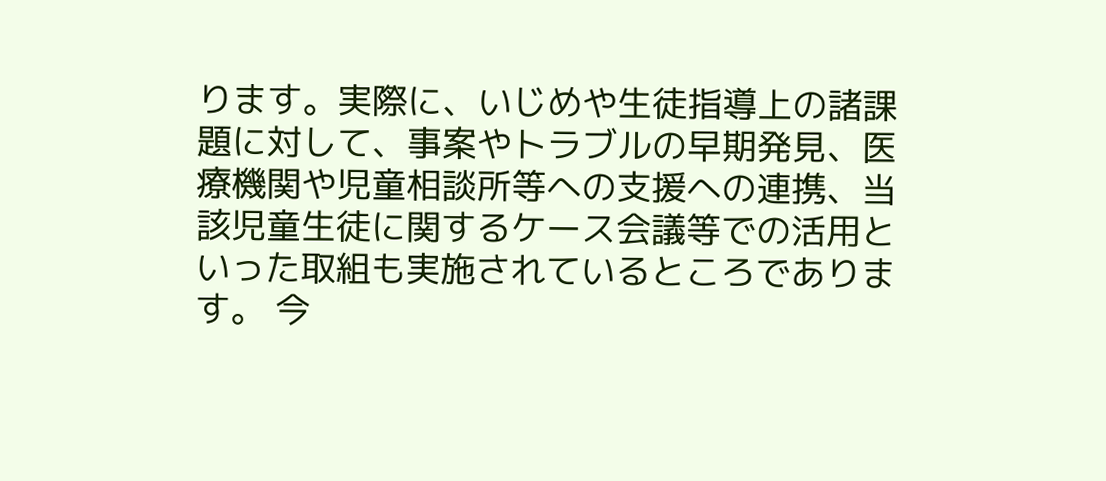ります。実際に、いじめや生徒指導上の諸課題に対して、事案やトラブルの早期発見、医療機関や児童相談所等への支援への連携、当該児童生徒に関するケース会議等での活用といった取組も実施されているところであります。 今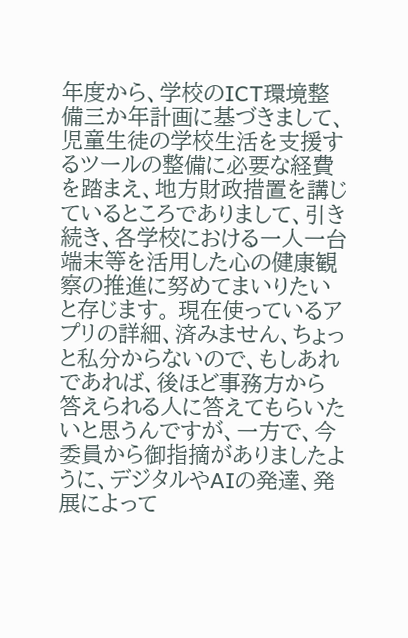年度から、学校のICT環境整備三か年計画に基づきまして、児童生徒の学校生活を支援するツールの整備に必要な経費を踏まえ、地方財政措置を講じているところでありまして、引き続き、各学校における一人一台端末等を活用した心の健康観察の推進に努めてまいりたいと存じます。 現在使っているアプリの詳細、済みません、ちょっと私分からないので、もしあれであれば、後ほど事務方から答えられる人に答えてもらいたいと思うんですが、一方で、今委員から御指摘がありましたように、デジタルやAIの発達、発展によって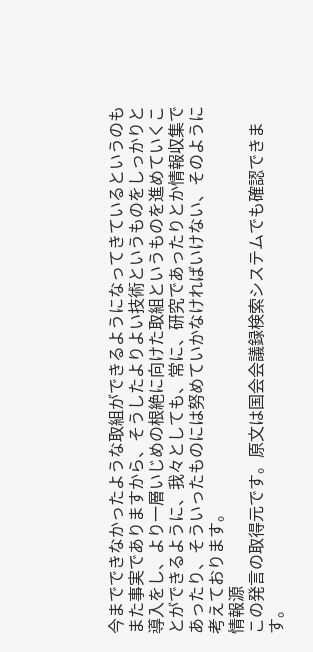今までできなかったような取組ができるようになってきているというのもまた事実でありますから、そうしたよりよい技術というものをしっかりと導入をし、より一層いじめの根絶に向けた取組というものを進めていくことができるように、我々としても、常に、研究であったりとか情報収集であったり、そういったものには努めていかなければいけない、そのように考えております。
情報源
この発言の取得元です。原文は国会会議録検索システムでも確認できます。